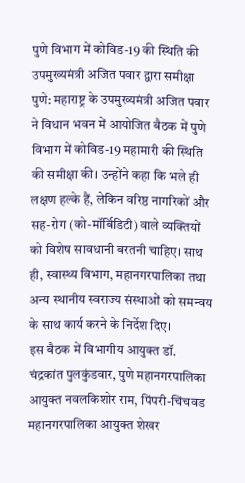पुणे विभाग में कोविड-19 की स्थिति की उपमुख्यमंत्री अजित पवार द्वारा समीक्षा
पुणे: महाराष्ट्र के उपमुख्यमंत्री अजित पवार ने विधान भवन में आयोजित बैठक में पुणे विभाग में कोविड-19 महामारी की स्थिति की समीक्षा की। उन्होंने कहा कि भले ही लक्षण हल्के हैं, लेकिन वरिष्ठ नागरिकों और सह-रोग (को-मॉर्बिडिटी) वाले व्यक्तियों को विशेष सावधानी बरतनी चाहिए। साथ ही, स्वास्थ्य विभाग, महानगरपालिका तथा अन्य स्थानीय स्वराज्य संस्थाओं को समन्वय के साथ कार्य करने के निर्देश दिए।
इस बैठक में विभागीय आयुक्त डॉ. चंद्रकांत पुलकुंडवार, पुणे महानगरपालिका आयुक्त नवलकिशोर राम, पिंपरी-चिंचवड महानगरपालिका आयुक्त शेखर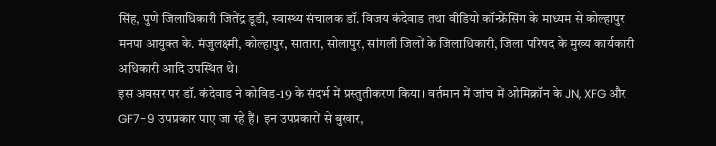सिंह, पुणे जिलाधिकारी जितेंद्र डूडी, स्वास्थ्य संचालक डॉ. विजय कंदेवाड तथा वीडियो कॉन्फ्रेंसिंग के माध्यम से कोल्हापुर मनपा आयुक्त के. मंजुलक्ष्मी, कोल्हापुर, सातारा, सोलापुर, सांगली जिलों के जिलाधिकारी, जिला परिषद के मुख्य कार्यकारी अधिकारी आदि उपस्थित थे।
इस अवसर पर डॉ. कंदेवाड ने कोविड-19 के संदर्भ में प्रस्तुतीकरण किया। वर्तमान में जांच में ओमिक्रॉन के JN, XFG और GF7-9 उपप्रकार पाए जा रहे हैं। इन उपप्रकारों से बुखार,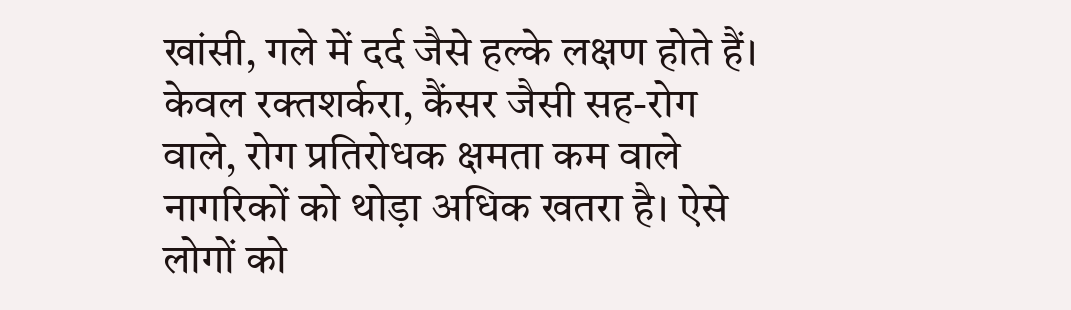खांसी, गले में दर्द जैसे हल्के लक्षण होते हैं। केवल रक्तशर्करा, कैंसर जैसी सह-रोग वाले, रोग प्रतिरोधक क्षमता कम वाले नागरिकों को थोड़ा अधिक खतरा है। ऐसे लोगों को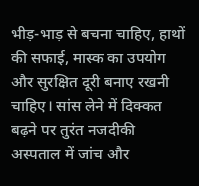भीड़-भाड़ से बचना चाहिए, हाथों की सफाई, मास्क का उपयोग और सुरक्षित दूरी बनाए रखनी चाहिए। सांस लेने में दिक्कत बढ़ने पर तुरंत नजदीकी अस्पताल में जांच और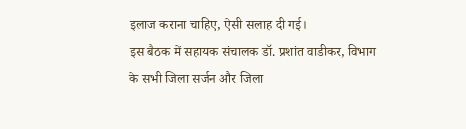इलाज कराना चाहिए, ऐसी सलाह दी गई।
इस बैठक में सहायक संचालक डॉ. प्रशांत वाडीकर, विभाग के सभी जिला सर्जन और जिला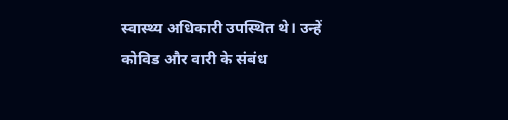स्वास्थ्य अधिकारी उपस्थित थे। उन्हें कोविड और वारी के संबंध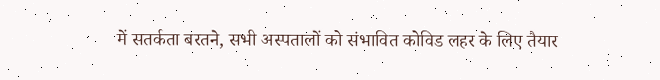में सतर्कता बरतने, सभी अस्पतालों को संभावित कोविड लहर के लिए तैयार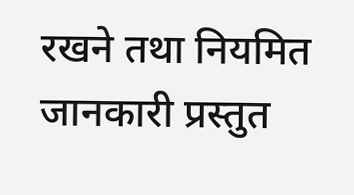रखने तथा नियमित जानकारी प्रस्तुत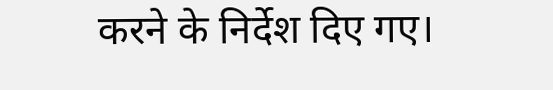करने के निर्देश दिए गए।